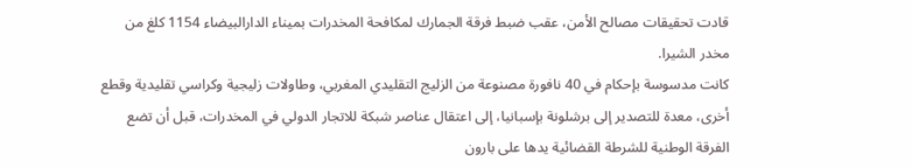قادت تحقيقات مصالح الأمن، عقب ضبط فرقة الجمارك لمكافحة المخدرات بميناء الدارالبيضاء 1154 كلغ من مخدر الشيرا.
كانت مدسوسة بإحكام في 40 نافورة مصنوعة من الزليج التقليدي المغربي، وطاولات زليجية وكراسي تقليدية وقطع أخرى، معدة للتصدير إلى برشلونة بإسبانيا، إلى اعتقال عناصر شبكة للاتجار الدولي في المخدرات، قبل أن تضع الفرقة الوطنية للشرطة القضائية يدها على بارون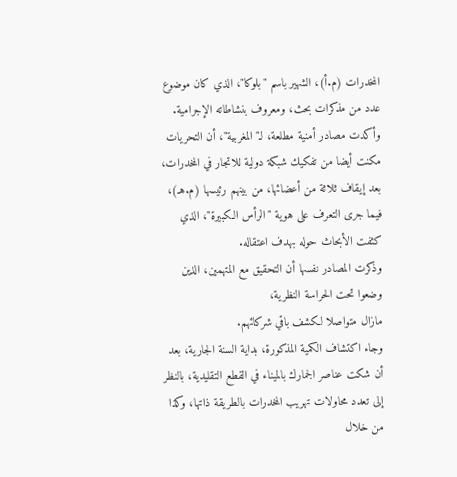المخدرات (م.أ)، الشهير باسم "بلوكا"، الذي كان موضوع عدد من مذكرات بحث، ومعروف بنشاطاته الإجرامية.
وأكدت مصادر أمنية مطلعة، لـ"المغربية"، أن التحريات مكنت أيضا من تفكيك شبكة دولية للاتجار في المخدرات، بعد إيقاف ثلاثة من أعضائها، من بينهم رئيسها (م.هـ)، فيما جرى التعرف على هوية "الرأس الكبيرة"، الذي كثفت الأبحاث حوله بهدف اعتقاله.
وذكرت المصادر نفسها أن التحقيق مع المتهمين، الذين وضعوا تحت الحراسة النظرية،
مازال متواصلا لكشف باقي شركائهم.
وجاء اكتشاف الكمية المذكورة، بداية السنة الجارية، بعد أن شكت عناصر الجمارك بالميناء في القطع التقليدية، بالنظر إلى تعدد محاولات تهريب المخدرات بالطريقة ذاتها، وكذا من خلال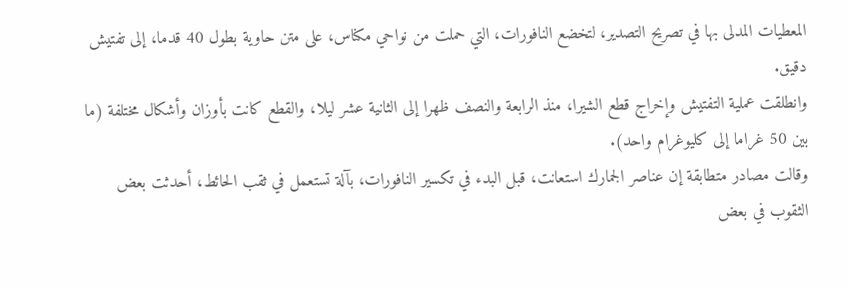المعطيات المدلى بها في تصريح التصدير، لتخضع النافورات، التي حملت من نواحي مكناس، على متن حاوية بطول 40 قدما، إلى تفتيش دقيق.
وانطلقت عملية التفتيش وإخراج قطع الشيرا، منذ الرابعة والنصف ظهرا إلى الثانية عشر ليلا، والقطع كانت بأوزان وأشكال مختلفة (ما بين 50 غراما إلى كليوغرام واحد).
وقالت مصادر متطابقة إن عناصر الجمارك استعانت، قبل البدء في تكسير النافورات، بآلة تستعمل في ثقب الحائط، أحدثت بعض الثقوب في بعض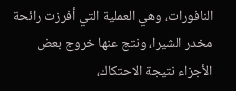النافورات، وهي العملية التي أفرزت رائحة مخدر الشيرا، ونتج عنها خروج بعض الأجزاء نتيجة الاحتكاك،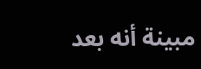مبينة أنه بعد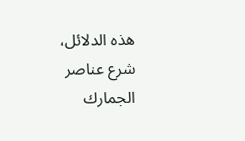هذه الدلائل، شرع عناصر الجمارك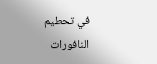في تحطيم النافورات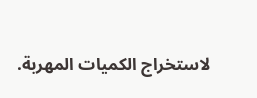لاستخراج الكميات المهربة.